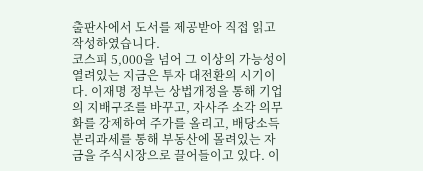출판사에서 도서를 제공받아 직접 읽고 작성하였습니다.
코스피 5,000을 넘어 그 이상의 가능성이 열려있는 지금은 투자 대전환의 시기이다. 이재명 정부는 상법개정을 통해 기업의 지배구조를 바꾸고, 자사주 소각 의무화를 강제하여 주가를 올리고, 배당소득분리과세를 통해 부동산에 몰려있는 자금을 주식시장으로 끌어들이고 있다. 이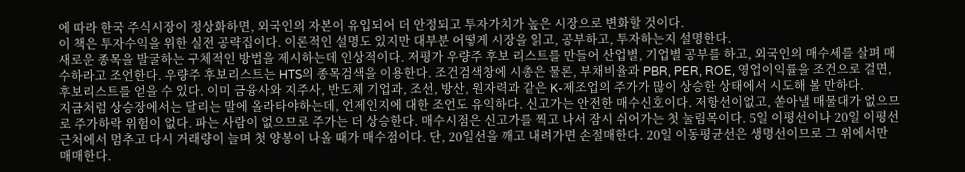에 따라 한국 주식시장이 정상화하면, 외국인의 자본이 유입되어 더 안정되고 투자가치가 높은 시장으로 변화할 것이다.
이 책은 투자수익을 위한 실전 공략집이다. 이론적인 설명도 있지만 대부분 어떻게 시장을 읽고, 공부하고, 투자하는지 설명한다.
새로운 종목을 발굴하는 구체적인 방법을 제시하는데 인상적이다. 저평가 우량주 후보 리스트를 만들어 산업별, 기업별 공부를 하고, 외국인의 매수세를 살펴 매수하라고 조언한다. 우량주 후보리스트는 HTS의 종목검색을 이용한다. 조건검색창에 시총은 물론, 부채비율과 PBR, PER, ROE, 영업이익률을 조건으로 걸면, 후보리스트를 얻을 수 있다. 이미 금융사와 지주사, 반도체 기업과, 조선, 방산, 원자력과 같은 K-제조업의 주가가 많이 상승한 상태에서 시도해 볼 만하다.
지금처럼 상승장에서는 달리는 말에 올라타야하는데, 언제인지에 대한 조언도 유익하다. 신고가는 안전한 매수신호이다. 저항선이없고, 쏟아낼 매물대가 없으므로 주가하락 위험이 없다. 파는 사람이 없으므로 주가는 더 상승한다. 매수시점은 신고가를 찍고 나서 잠시 쉬어가는 첫 눌림목이다. 5일 이평선이나 20일 이평선 근처에서 멈추고 다시 거래량이 늘며 첫 양봉이 나올 때가 매수점이다. 단, 20일선을 깨고 내려가면 손절매한다. 20일 이동평균선은 생명선이므로 그 위에서만 매매한다.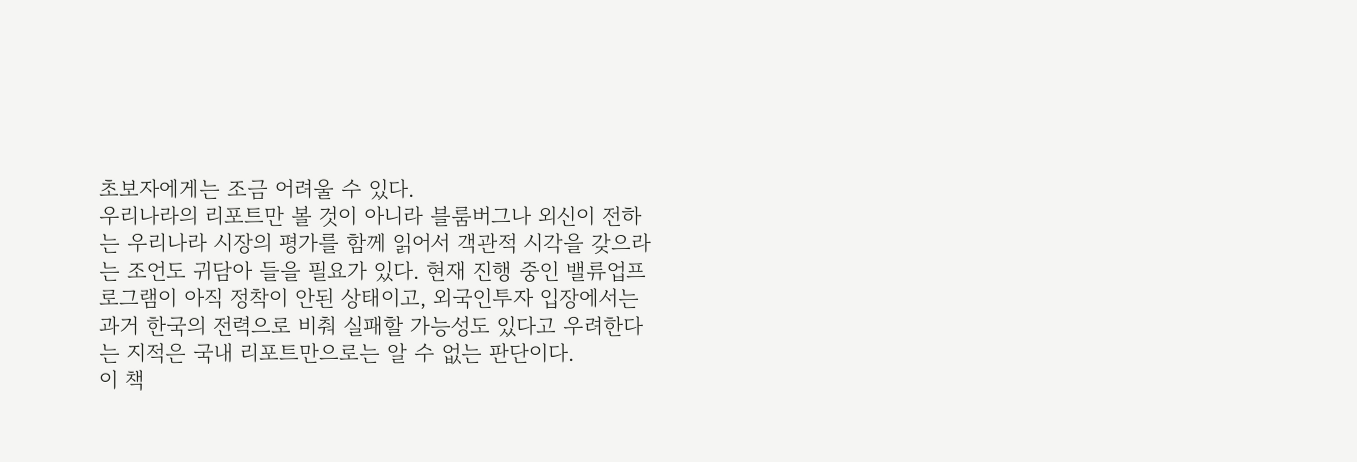초보자에게는 조금 어려울 수 있다.
우리나라의 리포트만 볼 것이 아니라 블룸버그나 외신이 전하는 우리나라 시장의 평가를 함께 읽어서 객관적 시각을 갖으라는 조언도 귀담아 들을 필요가 있다. 현재 진행 중인 밸류업프로그램이 아직 정착이 안된 상태이고, 외국인투자 입장에서는 과거 한국의 전력으로 비춰 실패할 가능성도 있다고 우려한다는 지적은 국내 리포트만으로는 알 수 없는 판단이다.
이 책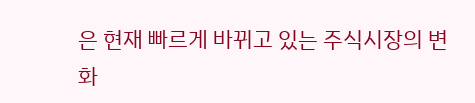은 현재 빠르게 바뀌고 있는 주식시장의 변화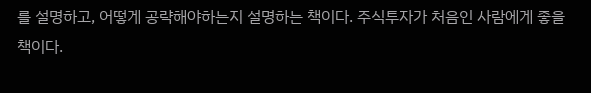를 설명하고, 어떻게 공략해야하는지 설명하는 책이다. 주식투자가 처음인 사람에게 좋을 책이다.